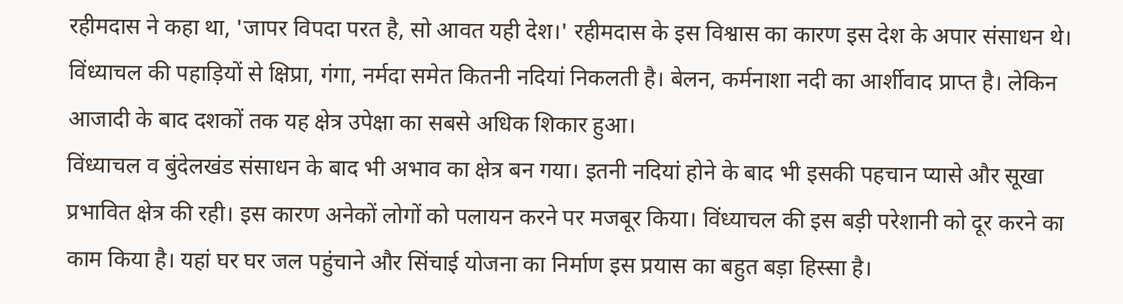रहीमदास ने कहा था, 'जापर विपदा परत है, सो आवत यही देश।' रहीमदास के इस विश्वास का कारण इस देश के अपार संसाधन थे। विंध्याचल की पहाड़ियों से क्षिप्रा, गंगा, नर्मदा समेत कितनी नदियां निकलती है। बेलन, कर्मनाशा नदी का आर्शीवाद प्राप्त है। लेकिन आजादी के बाद दशकों तक यह क्षेत्र उपेक्षा का सबसे अधिक शिकार हुआ।
विंध्याचल व बुंदेलखंड संसाधन के बाद भी अभाव का क्षेत्र बन गया। इतनी नदियां होने के बाद भी इसकी पहचान प्यासे और सूखा प्रभावित क्षेत्र की रही। इस कारण अनेकों लोगों को पलायन करने पर मजबूर किया। विंध्याचल की इस बड़ी परेशानी को दूर करने का काम किया है। यहां घर घर जल पहुंचाने और सिंचाई योजना का निर्माण इस प्रयास का बहुत बड़ा हिस्सा है।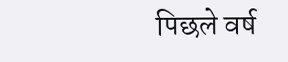पिछले वर्ष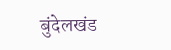बुंदेलखंड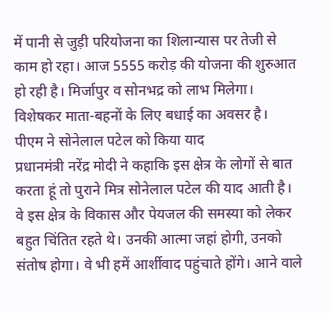में पानी से जुड़ी परियोजना का शिलान्यास पर तेजी से काम हो रहा। आज 5555 करोड़ की योजना की शुरुआत हो रही है। मिर्जापुर व सोनभद्र को लाभ मिलेगा। विशेषकर माता-बहनों के लिए बधाई का अवसर है।
पीएम ने सोनेलाल पटेल को किया याद
प्रधानमंत्री नरेंद्र मोदी ने कहाकि इस क्षेत्र के लोगों से बात करता हूं तो पुराने मित्र सोनेलाल पटेल की याद आती है। वे इस क्षेत्र के विकास और पेयजल की समस्या को लेकर बहुत चिंतित रहते थे। उनकी आत्मा जहां होगी, उनको संतोष होगा। वे भी हमें आर्शीवाद पहुंचाते होंगे। आने वाले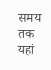समय तक यहां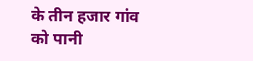के तीन हजार गांव को पानी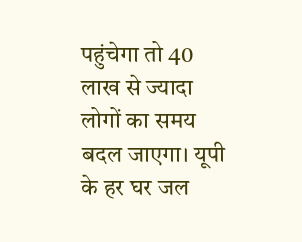पहुंचेगा तो 40 लाख से ज्यादा लोगों का समय बदल जाएगा। यूपी के हर घर जल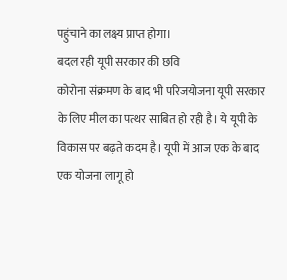पहुंचाने का लक्ष्य प्राप्त होगा।
बदल रही यूपी सरकार की छवि
कोरोना संक्रमण के बाद भी परिजयोजना यूपी सरकार के लिए मील का पत्थर साबित हो रही है। ये यूपी के विकास पर बढ़ते कदम है। यूपी में आज एक के बाद एक योजना लागू हो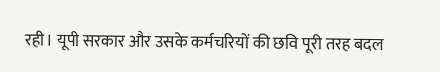रही। यूपी सरकार और उसके कर्मचरियों की छवि पूरी तरह बदल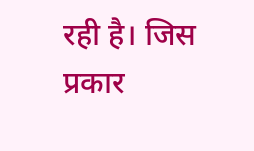रही है। जिस प्रकार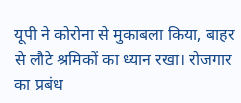यूपी ने कोरोना से मुकाबला किया, बाहर से लौटे श्रमिकों का ध्यान रखा। रोजगार का प्रबंध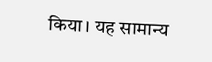किया। यह सामान्य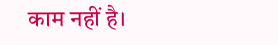काम नहीं है।